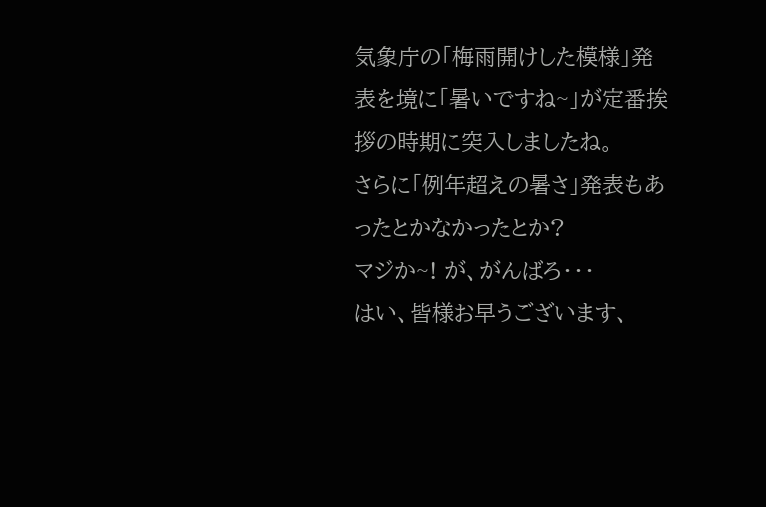気象庁の「梅雨開けした模様」発表を境に「暑いですね~」が定番挨拶の時期に突入しましたね。
さらに「例年超えの暑さ」発表もあったとかなかったとか?
マジか~! が、がんばろ・・・
はい、皆様お早うございます、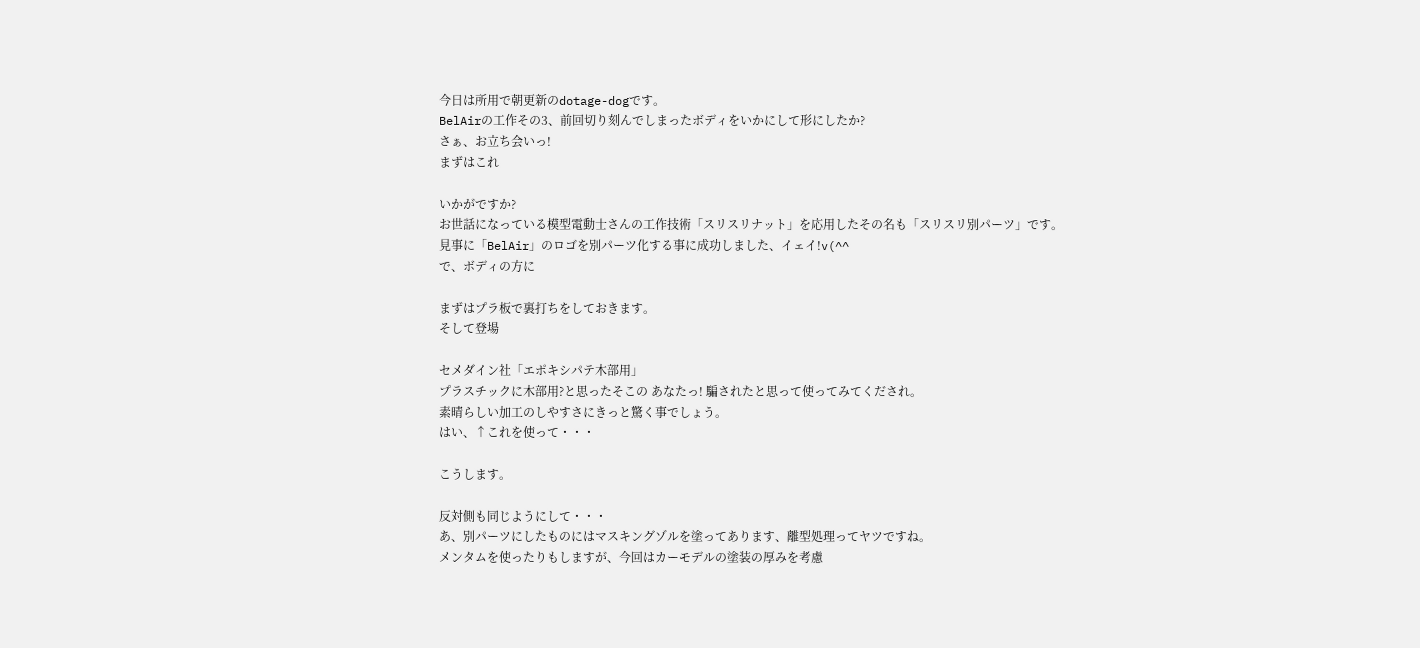今日は所用で朝更新のdotage-dogです。
BelAirの工作その3、前回切り刻んでしまったボディをいかにして形にしたか?
さぁ、お立ち会いっ!
まずはこれ

いかがですか?
お世話になっている模型電動士さんの工作技術「スリスリナット」を応用したその名も「スリスリ別パーツ」です。
見事に「BelAir」のロゴを別パーツ化する事に成功しました、イェイ!v(^^
で、ボディの方に

まずはプラ板で裏打ちをしておきます。
そして登場

セメダイン社「エポキシパテ木部用」
プラスチックに木部用?と思ったそこの あなたっ! 騙されたと思って使ってみてくだされ。
素晴らしい加工のしやすさにきっと驚く事でしょう。
はい、↑これを使って・・・

こうします。

反対側も同じようにして・・・
あ、別パーツにしたものにはマスキングゾルを塗ってあります、離型処理ってヤツですね。
メンタムを使ったりもしますが、今回はカーモデルの塗装の厚みを考慮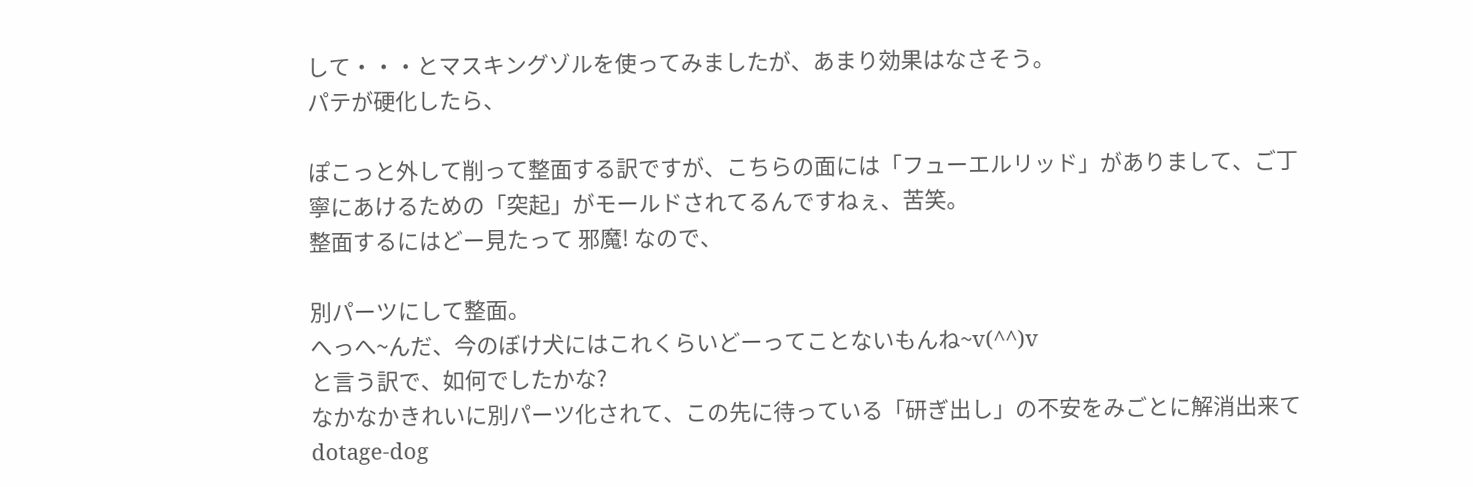して・・・とマスキングゾルを使ってみましたが、あまり効果はなさそう。
パテが硬化したら、

ぽこっと外して削って整面する訳ですが、こちらの面には「フューエルリッド」がありまして、ご丁寧にあけるための「突起」がモールドされてるんですねぇ、苦笑。
整面するにはどー見たって 邪魔! なので、

別パーツにして整面。
へっへ~んだ、今のぼけ犬にはこれくらいどーってことないもんね~v(^^)v
と言う訳で、如何でしたかな?
なかなかきれいに別パーツ化されて、この先に待っている「研ぎ出し」の不安をみごとに解消出来てdotage-dog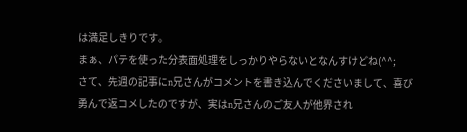は満足しきりです。
まぁ、パテを使った分表面処理をしっかりやらないとなんすけどね(^^;
さて、先週の記事にn兄さんがコメントを書き込んでくださいまして、喜び勇んで返コメしたのですが、実はn兄さんのご友人が他界され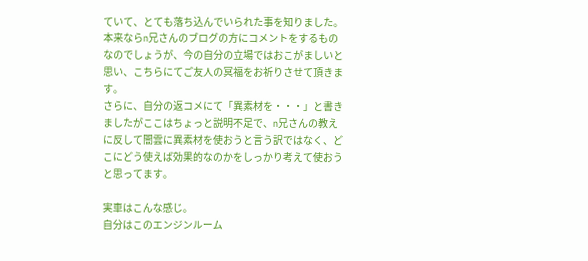ていて、とても落ち込んでいられた事を知りました。
本来ならn兄さんのブログの方にコメントをするものなのでしょうが、今の自分の立場ではおこがましいと思い、こちらにてご友人の冥福をお祈りさせて頂きます。
さらに、自分の返コメにて「異素材を・・・」と書きましたがここはちょっと説明不足で、n兄さんの教えに反して闇雲に異素材を使おうと言う訳ではなく、どこにどう使えば効果的なのかをしっかり考えて使おうと思ってます。

実車はこんな感じ。
自分はこのエンジンルーム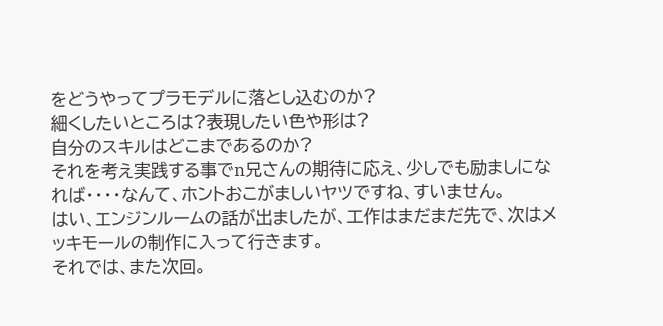をどうやってプラモデルに落とし込むのか?
細くしたいところは?表現したい色や形は?
自分のスキルはどこまであるのか?
それを考え実践する事でn兄さんの期待に応え、少しでも励ましになれば・・・・なんて、ホントおこがましいヤツですね、すいません。
はい、エンジンルームの話が出ましたが、工作はまだまだ先で、次はメッキモールの制作に入って行きます。
それでは、また次回。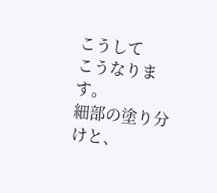こうして
こうなります。
細部の塗り分けと、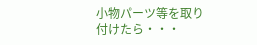小物パーツ等を取り付けたら・・・